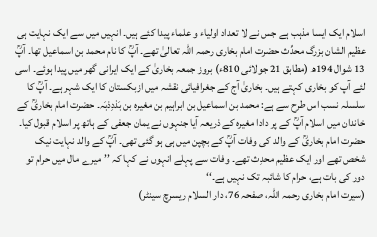اسلام ایک ایسا مذہب ہے جس نے لا تعداد اولیاء و علماء پیدا کئے ہیں۔ انہیں میں سے ایک نہایت ہی عظیم الشان بزرگ محدِّث حضرت امام بخاری رحمہ اللہ تعالیٰ تھے۔ آپؒ کا نام محمد بن اسماعیل تھا۔ آپؒ 13 شوال 194ھ (مطابق 21 جولائی 810ء) بروز جمعہ بخاریٰ کے ایک ایرانی گھر میں پیدا ہوئے۔ اسی لئے آپ کو بخاری کہتے ہیں۔ بخاریٰ آج کے جغرافیائی نقشہ میں ازبکستان کا ایک شہر ہے۔ آپؒ کا سلسلہ نسب اس طرح سے ہے: محمد بن اسماعیل بن ابراہیم بن مغیرہ بن بَذدِذبَہ۔ حضرت امام بخاریؒ کے خاندان میں اسلام آپؒ کے پر دادا مغیرہ کے ذریعہ آیا جنہوں نے یمان جعفی کے ہاتھ پر اسلام قبول کیا۔ حضرت امام بخاریؒ کے والد کی وفات آپؒ کے بچپن میں ہی ہو گئی تھی۔ آپؒ کے والد نہایت نیک شخص تھے اور ایک عظیم محدِث تھے۔ وفات سے پہلے انہوں نے کہا کہ ’’میرے مال میں حرام تو دور کی بات ہے، حرام کا شائبہ تک نہیں ہے۔‘‘
(سیرت امام بخاری رحمہ اللہ، صفحہ 76، دار السلام ریسرچ سینٹر)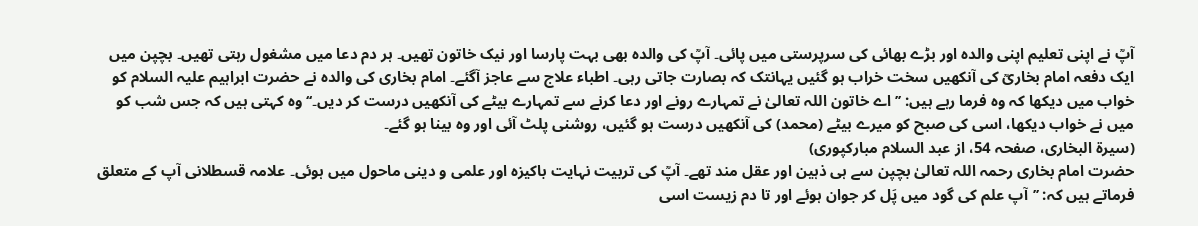آپؒ نے اپنی تعلیم اپنی والدہ اور بڑے بھائی کی سرپرستی میں پائی۔ آپؒ کی والدہ بھی بہت پارسا اور نیک خاتون تھیں۔ ہر دم دعا میں مشغول رہتی تھیں۔ بچپن میں ایک دفعہ امام بخاریؒ کی آنکھیں سخت خراب ہو گئیں یہانتک کہ بصارت جاتی رہی۔ اطباء علاج سے عاجز آگئے۔ امام بخاری کی والدہ نے حضرت ابراہیم علیہ السلام کو خواب میں دیکھا کہ وہ فرما رہے ہیں: ’’اے خاتون اللہ تعالیٰ نے تمہارے رونے اور دعا کرنے سے تمہارے بیٹے کی آنکھیں درست کر دیں۔‘‘ وہ کہتی ہیں کہ جس شب کو میں نے خواب دیکھا، اسی کی صبح کو میرے بیٹے (محمد) کی آنکھیں درست ہو گئیں، روشنی پلٹ آئی اور وہ بینا ہو گئے۔
(سیرۃ البخاری، صفحہ 54، از عبد السلام مبارکپوری)
حضرت امام بخاری رحمہ اللہ تعالیٰ بچپن سے ہی ذہین اور عقل مند تھے۔ آپؒ کی تربیت نہایت باکیزہ اور علمی و دینی ماحول میں ہوئی۔ علامہ قسطلانی آپ کے متعلق فرماتے ہیں کہ: ’’آپ علم کی گود میں پَل کر جوان ہوئے اور تا دم زیست اسی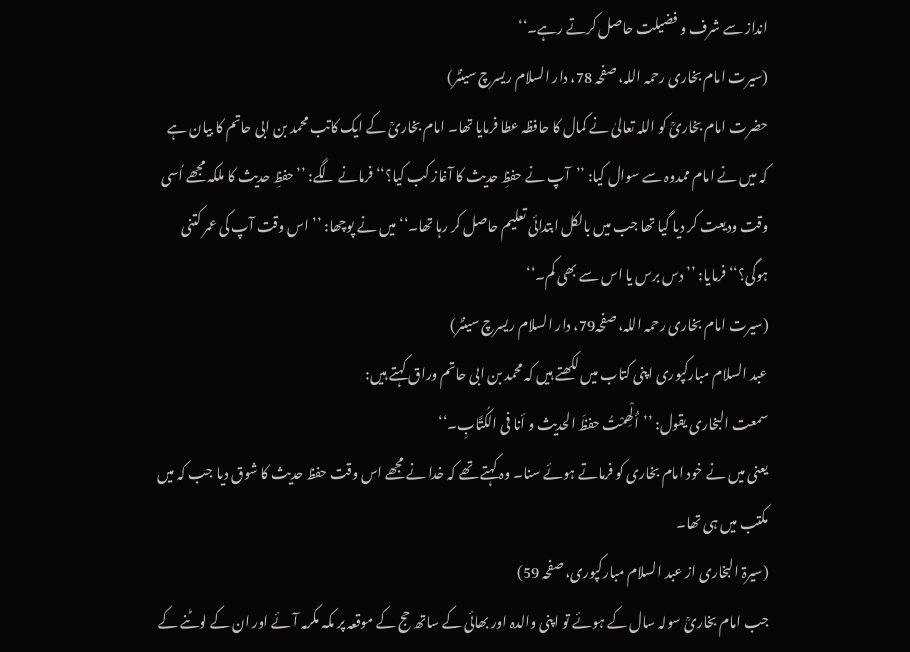انداز سے شرف و فضیلت حاصل کرتے رہے۔‘‘
(سیرت امام بخاری رحمہ اللہ، صفحہ 78، دار السلام ریسرچ سینٹر)
حضرت امام بخاریؒ کو اللہ تعالیٰ نے کمال کا حافظہ عطا فرمایا تھا۔ امام بخاریؒ کے ایک کاتب محمد بن ابی حاتم کا بیان ہے کہ میں نے امام ممدوہ سے سوال کیا: ’’آپ نے حفظِ حدیث کا آغاز کب کیا؟‘‘ فرمانے لگے: ’’حفظِ حدیث کا ملکہ مجھے اُسی وقت ودیعت کر دیا گیا تھا جب میں بالکل ابتدائی تعلیم حاصل کر رہا تھا۔‘‘ میں نے پوچھا: ’’اس وقت آپ کی عمر کتنی ہوگی؟‘‘ فرمایا: ’’دس برس یا اس سے بھی کم۔‘‘
(سیرت امام بخاری رحمہ اللہ، صفحہ79، دار السلام ریسرچ سینٹر)
عبد السلام مبارکپوری اپنی کتاب میں لکھتے ہیں کہ محمد بن ابی حاتم وراق کہتے ہیں:
سمعت البخاری یقول: ’’أُلْھِمْتُ حفظَ الحدیث و أنا فی الکُتَّابِ۔‘‘
یعنی میں نے خود امام بخاری کو فرماتے ہوئے سنا۔ وہ کہتے تھے کہ خدا نے مجھے اس وقت حفظ حدیث کا شوق دیا جب کہ میں مکتب میں ہی تھا۔
(سیرۃ البخاری از عبد السلام مبارکپوری، صفحہ 59)
جب امام بخاریؒ سولہ سال کے ہوئے تو اپنی والدہ اور بھائی کے ساتھ حج کے موقعہ پر مکہ مکرمہ آئے اور ان کے لوٹنے کے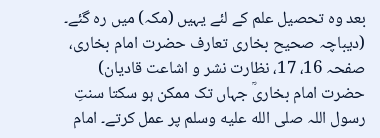بعد وہ تحصیل علم کے لئے یہیں (مکہ) میں رہ گئے۔
(دیباچہ صحیح بخاری تعارف حضرت امام بخاری، صفحہ 16، 17، نظارت نشر و اشاعت قادیان)
حضرت امام بخاریؒ جہاں تک ممکن ہو سکتا سنتِ رسول اللہ صلى الله عليه وسلم پر عمل کرتے۔ امام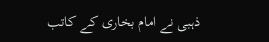ذہبی نے امام بخاری کے کاتب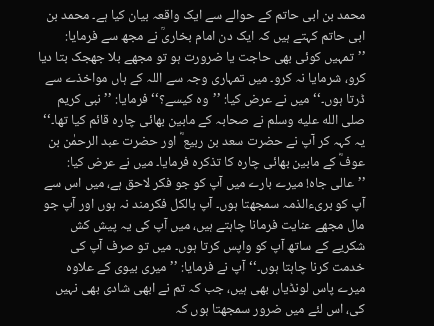محمد بن ابی حاتم کے حوالے سے ایک واقعہ بیان کیا ہے۔ محمد بن ابی حاتم کہتے ہیں کہ ایک دن امام بخاریؒ نے مجھ سے فرمایا: ’’تمہیں کوئی بھی حاجت یا ضرورت ہو تو مجھے بلا جھجک بتا دیا کرو، شرمایا نہ کرو۔ میں تمہاری وجہ سے اللہ کے ہاں مواخذے سے ڈرتا ہوں۔‘‘ میں نے عرض کیا: ’’وہ کیسے؟‘‘ فرمایا: ’’نبی کریم صلى الله عليه وسلم نے صحابہ کے مابین بھائی چارہ قائم کیا تھا۔‘‘ یہ کہہ کر آپ نے حضرت سعد بن ربیع ؓ اور حضرت عبد الرحمٰن بن عوفؓ کے مابین بھائی چارہ کا تذکرہ فرمایا۔ میں نے عرض کیا: ’’عالی جاہ! میرے بارے میں آپ کو جو فکر لاحق ہے، میں اس سے آپ کو بریءالذمہ سمجھتا ہوں۔ آپ بالکل فکرمند نہ ہوں اور آپ جو مال مجھے عنایت فرمانا چاہتے ہیں، میں آپ کی یہ پیش کش شکریے کے ساتھ آپ کو واپس کرتا ہوں۔ میں تو صرف آپ کی خدمت کرنا چاہتا ہوں۔‘‘ آپ نے فرمایا: ’’میری بیوی کے علاوہ میرے پاس لونڈیاں بھی ہیں، جب کہ تم نے ابھی شادی بھی نہیں کی، اس لئے میں ضرور سمجھتا ہوں کہ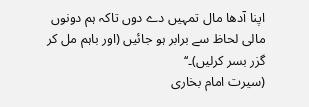اپنا آدھا مال تمہیں دے دوں تاکہ ہم دونوں مالی لحاظ سے برابر ہو جائیں (اور باہم مل کر گزر بسر کرلیں)۔‘‘
(سیرت امام بخاری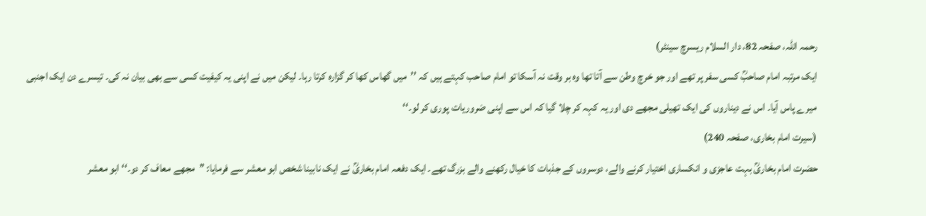رحمہ اللہ، صفحہ 82، دار السلام ریسرچ سینٹر)
ایک مرتبہ امام صاحبؒ کسی سفر پر تھے اور جو خرچ وطن سے آتا تھا وہ بر وقت نہ آسکا تو امام صاحب کہتے ہیں کہ ’’میں گھاس کھا کر گزارہ کرتا رہا۔ لیکن میں نے اپنی یہ کیفیت کسی سے بھی بیان نہ کی۔ تیسرے دن ایک اجنبی میرے پاس آیا۔ اس نے دیناروں کی ایک تھیلی مجھے دی اور یہ کہہ کر چلا گیا کہ اس سے اپنی ضروریات پوری کر لو۔‘‘
(سیرت امام بخاری، صفحہ 240)
حضرت امام بخاریؒ بہت عاجزی و انکساری اختیار کرنے والے، دوسروں کے جذبات کا خیال رکھنے والے بزرگ تھے۔ ایک دفعہ امام بخاریؒ نے ایک نابینا شخص ابو معشر سے فرمایا: ’’مجھے معاف کر دو۔‘‘ ابو معشر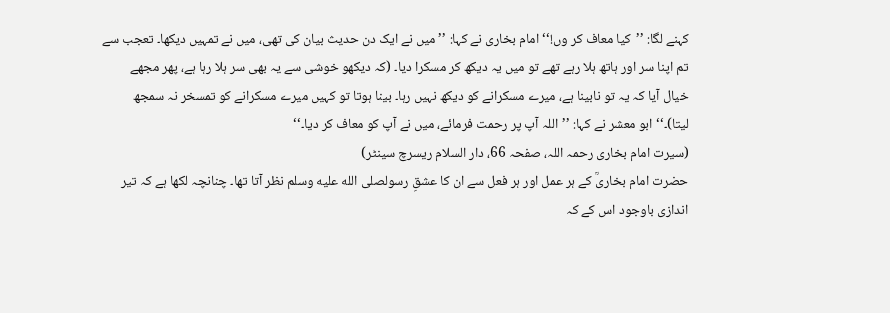کہنے لگا: ’’کیا معاف کر وں!‘‘ امام بخاری نے کہا: ’’میں نے ایک دن حدیث بیان کی تھی، میں نے تمہیں دیکھا۔ تعجب سے تم اپنا سر اور ہاتھ ہلا رہے تھے تو میں یہ دیکھ کر مسکرا دیا۔ (کہ دیکھو خوشی سے یہ بھی سر ہلا رہا ہے، پھر مجھے خیال آیا کہ یہ تو نابینا ہے، میرے مسکرانے کو دیکھ نہیں رہا۔ بینا ہوتا تو کہیں میرے مسکرانے کو تمسخر نہ سمجھ لیتا)۔‘‘ ابو معشر نے کہا: ’’اللہ آپ پر رحمت فرمائے، میں نے آپ کو معاف کر دیا۔‘‘
(سیرت امام بخاری رحمہ اللہ، صفحہ 66، دار السلام ریسرچ سینٹر)
حضرت امام بخاریؒ کے ہر عمل اور ہر فعل سے ان کا عشقِ رسولصلى الله عليه وسلم نظر آتا تھا۔ چنانچہ لکھا ہے کہ تیر اندازی باوجود اس کے کہ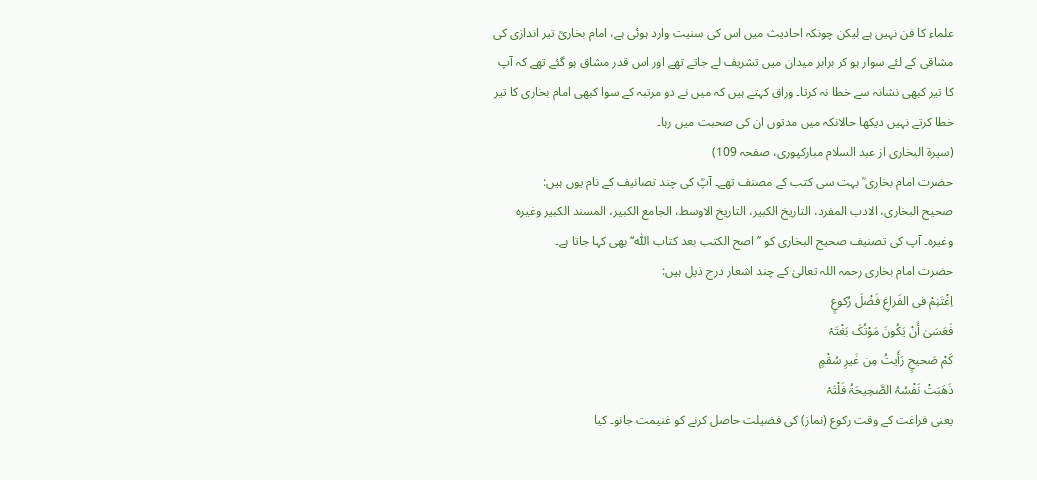علماء کا فن نہیں ہے لیکن چونکہ احادیث میں اس کی سنیت وارد ہوئی ہے، امام بخاریؒ تیر اندازی کی مشاقی کے لئے سوار ہو کر برابر میدان میں تشریف لے جاتے تھے اور اس قدر مشاق ہو گئے تھے کہ آپ کا تیر کبھی نشانہ سے خطا نہ کرتا۔ وراق کہتے ہیں کہ میں نے دو مرتبہ کے سوا کبھی امام بخاری کا تیر خطا کرتے نہیں دیکھا حالانکہ میں مدتوں ان کی صحبت میں رہا۔
(سیرۃ البخاری از عبد السلام مبارکپوری، صفحہ 109)
حضرت امام بخاری ؒ بہت سی کتب کے مصنف تھے۔ آپؒ کی چند تصانیف کے نام یوں ہیں:
صحیح البخاری، الادب المفرد، التاریخ الکبیر، التاریخ الاوسط، الجامع الکبیر، المسند الکبیر وغیرہ وغیرہ۔ آپ کی تصنیف صحیح البخاری کو ’’اصح الکتب بعد کتاب اللّٰہ‘‘ بھی کہا جاتا ہے۔
حضرت امام بخاری رحمہ اللہ تعالیٰ کے چند اشعار درج ذیل ہیں:
اِغْتَنِمْ فی الفَراغِ فَضْلَ رُکوعٍ
فَعَسَیٰ أَنْ یَکُونَ مَوْتُکَ بَغْتَہْ
کَمْ صَحیحٍ رَأَیتُ مِن غَیرِ سُقْمٍ
ذَھَبَتْ نَفْسُہُ الصَّحِیحَۃُ فَلْتَہْ
یعنی فراغت کے وقت رکوع (نماز) کی فضیلت حاصل کرنے کو غنیمت جانو۔ کیا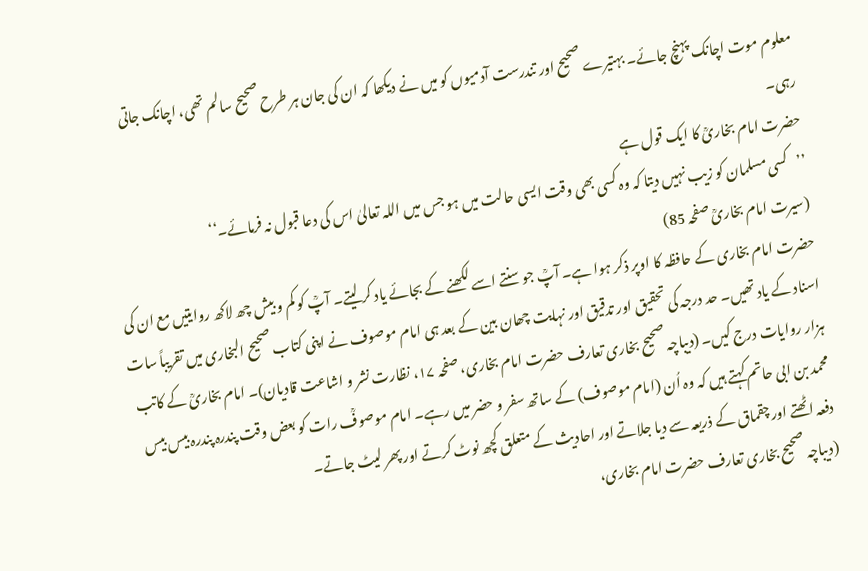معلوم موت اچانک پہنچ جائے۔ بہتیرے صحیح اور تندرست آدمیوں کو میں نے دیکھا کہ ان کی جان ہر طرح صحیح سالم تھی، اچانک جاتی رہی۔
حضرت امام بخاریؒ کا ایک قول ہے
’’کسی مسلمان کو زیب نہیں دیتا کہ وہ کسی بھی وقت ایسی حالت میں ہو جس میں اللہ تعالیٰ اس کی دعا قبول نہ فرمائے۔‘‘
(سیرت امام بخاریؒ صفحہ 85)
حضرت امام بخاری کے حافظہ کا اوپر ذکر ہوا ہے۔ آپؒ جو سنتے اسے لکھنے کے بجائے یاد کر لیتے۔ آپؒ کو کم و بیش چھ لاکھ روایتیں مع ان کی اسناد کے یاد تھیں۔ حد درجہ کی تحقیق اور تدقیق اور نہایت چھان بین کے بعد ہی امام موصوف نے اپنی کتاب صحیح البخاری میں تقریباً سات ہزار روایات درج کیں۔ (دیباچہ صحیح بخاری تعارف حضرت امام بخاری، صفحہ ۱۷، نظارت نشر و اشاعت قادیان)۔ امام بخاریؒ کے کاتب محمد بن ابی حاتم کہتے ہیں کہ وہ اُن (امام موصوف) کے ساتھ سفر و حضر میں رہے۔ امام موصوفؒ رات کو بعض وقت پندرہ پندرہ بیس بیس دفعہ اٹھتے اور چقماق کے ذریعہ سے دیا جلاتے اور احادیث کے متعلق کچھ نوٹ کرتے اور پھر لیٹ جاتے۔
(دیباچہ صحیح بخاری تعارف حضرت امام بخاری،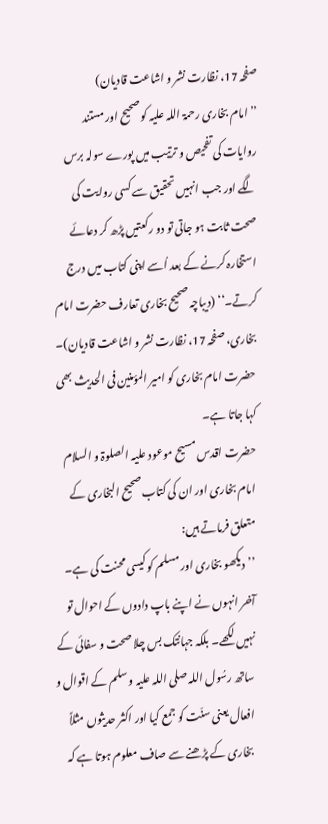صفحہ 17، نظارت نشر و اشاعت قادیان)
’’امام بخاری رحمۃ اللہ علیہ کو صحیح اور مستند روایات کی تفحیص و ترتیب میں پورے سولہ برس لگے اور جب انہیں تحقیق سے کسی روایت کی صحت ثابت ہو جاتی تو دو رکعتیں پڑھ کر دعائے استخارہ کرنے کے بعد اُسے اپنی کتاب میں درج کرتے۔‘‘ (دیباچہ صحیح بخاری تعارف حضرت امام بخاری، صفحہ 17، نظارت نشر و اشاعت قادیان)۔ حضرت امام بخاری کو امیر المؤمنین فی الحدیث بھی کہا جاتا ہے۔
حضرت اقدس مسیح موعود علیہ الصلوۃ و السلام امام بخاری اور ان کی کتاب صحیح البخاری کے متعلق فرماتے ہیں:
’’دیکھو بخاری اور مسلم کو کیسی محنت کی ہے۔ آخر انہوں نے اپنے باپ دادوں کے احوال تو نہیں لکھے۔ بلکہ جہانتک بس چلا صحت و سفائی کے ساتھ رسُول اللہ صلی اللہ علیہ و سلم کے اقوال و افعال یعنی سنّت کو جمع کیا اور اکثر حدیثوں مثلاً بخاری کے پڑھنے سے صاف معلوم ہوتا ہے کہ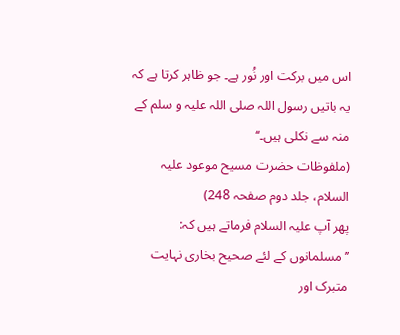اس میں برکت اور نُور ہے۔ جو ظاہر کرتا ہے کہ یہ باتیں رسول اللہ صلی اللہ علیہ و سلم کے منہ سے نکلی ہیں۔‘‘
(ملفوظات حضرت مسیح موعود علیہ السلام، جلد دوم صفحہ 248)
پھر آپ علیہ السلام فرماتے ہیں کہ:
’’مسلمانوں کے لئے صحیح بخاری نہایت متبرک اور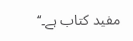مفید کتاب ہے۔‘‘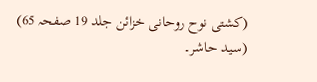(کشتی نوح روحانی خزائن جلد 19 صفحہ 65)
(سید حاشر۔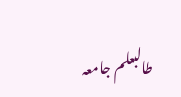طالبعلم جامعہ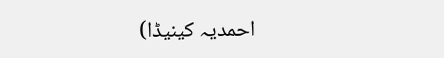احمدیہ کینیڈا)